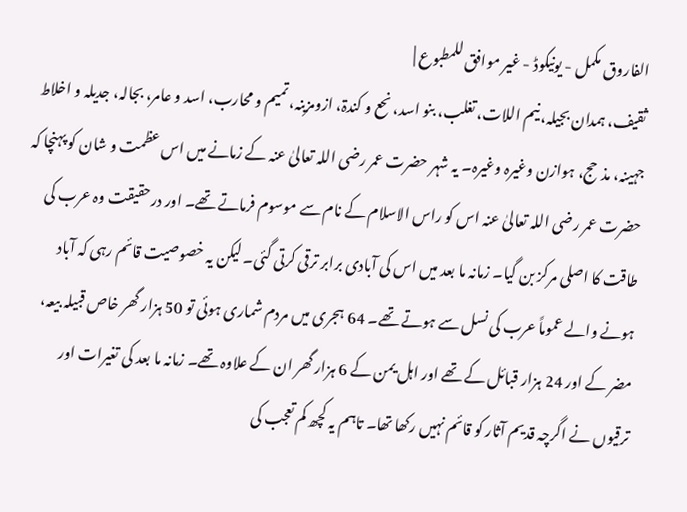الفاروق مکمل - یونیکوڈ - غیر موافق للمطبوع |
ثقیف، ہمدان بجیلہ، نیم اللات، تغلب، بنو اسد، نحع و کندۃ، ازومزینہ، تمیم و محارب، اسد و عامر، بجالہ، جدیلہ و اخلاط جہینہ، مذحج، ہوازن وغیرہ وغیرہ۔ یہ شہر حضرت عمر رضی اللہ تعالیٰ عنہ کے زمانے میں اس عظمت و شان کو پہنچا کہ حضرت عمر رضی اللہ تعالیٰ عنہ اس کو راس الاسلام کے نام سے موسوم فرماتے تھے۔ اور درحقیقت وہ عرب کی طاقت کا اصلی مرکز بن گیا۔ زمانہ ما بعد میں اس کی آبادی برابر ترقی کرتی گئی۔ لیکن یہ خصوصیت قائم رہی کہ آباد ہونے والے عموماً عرب کی نسل سے ہوتے تھے۔ 64 ہجری میں مردم شماری ہوئی تو 50 ہزار گھر خاص قبیلہ بیعہ، مضر کے اور 24 ہزار قبائل کے تھے اور اہل یمن کے 6 ہزار گھر ان کے علاوہ تھے۔ زمانہ ما بعد کی تغیرات اور ترقیوں نے اگرچہ قدیم آثار کو قائم نہیں رکھا تھا۔ تاہم یہ کچھ کم تعجب کی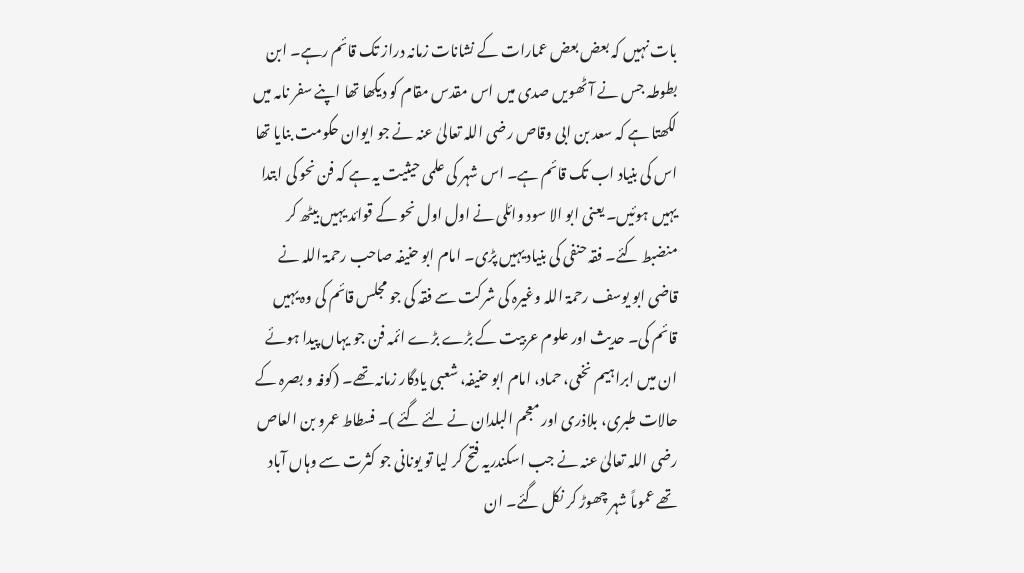بات نہیں کہ بعض بعض عمارات کے نشانات زمانہ دراز تک قائم رہے۔ ابن بطوطہ جس نے آٹھویں صدی میں اس مقدس مقام کو دیکھا تھا اپنے سفر نامہ میں لکھتا ہے کہ سعد بن ابی وقاص رضی اللہ تعالیٰ عنہ نے جو ایوان حکومت بنایا تھا اس کی بنیاد اب تک قائم ہے۔ اس شہر کی علمی حیثیت یہ ہے کہ فن نحو کی ابتدا یہیں ہوئیں۔ یعنی ابو الا سود وائلی نے اول اول نحو کے قوائد یہیں بیٹھ کر منضبط کئے۔ فقہ حنفی کی بنیاد یہیں پڑی۔ امام ابو حنیفہ صاحب رحمۃ اللہ نے قاضی ابو یوسف رحمۃ اللہ وغیرہ کی شرکت سے فقہ کی جو مجلس قائم کی وہ یہیں قائم کی۔ حدیث اور علوم عربیت کے بڑے بڑے ائمہ فن جو یہاں پیدا ہوئے ان میں ابراہیم نخعی، حماد، امام ابو حنیفہ، شعبی یادگار زمانہ تھے۔ (کوفہ و بصرہ کے حالات طبری، بلاذری اور معجم البلدان نے لئے گئے )۔ فسطاط عمرو بن العاص رضی اللہ تعالیٰ عنہ نے جب اسکندریہ فتح کر لیا تو یونانی جو کثرت سے وہاں آباد تھے عموماً شہر چھوڑ کر نکل گئے۔ ان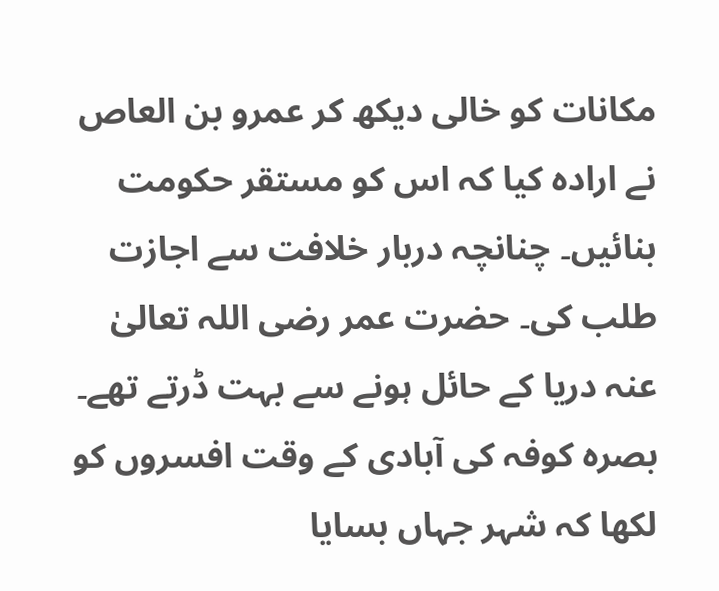مکانات کو خالی دیکھ کر عمرو بن العاص نے ارادہ کیا کہ اس کو مستقر حکومت بنائیں۔ چنانچہ دربار خلافت سے اجازت طلب کی۔ حضرت عمر رضی اللہ تعالیٰ عنہ دریا کے حائل ہونے سے بہت ڈرتے تھے۔ بصرہ کوفہ کی آبادی کے وقت افسروں کو لکھا کہ شہر جہاں بسایا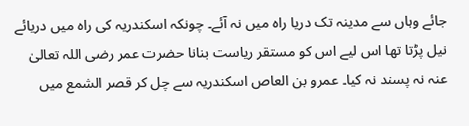جائے وہاں سے مدینہ تک دریا راہ میں نہ آئے۔ چونکہ اسکندریہ کی راہ میں دریائے نیل پڑتا تھا اس لیے اس کو مستقر ریاست بنانا حضرت عمر رضی اللہ تعالیٰ عنہ نہ پسند نہ کیا۔ عمرو بن العاص اسکندریہ سے چل کر قصر الشمع میں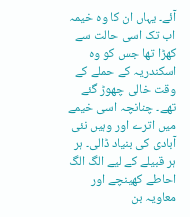آئے۔ یہاں ان کا وہ خیمہ اب تک اسی حالت سے کھڑا تھا جس کو وہ اسکندریہ کے حملے کے وقت خالی چھوڑ گئے تھے۔ چنانچہ اسی خیمے میں اترے اور وہیں نئی آبادی کی بنیاد ڈالی۔ ہر ہر قبیلے کے لیے الگ الگ احاطے کھینچے اور معاویہ بن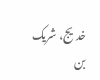خدیج، شریک بن